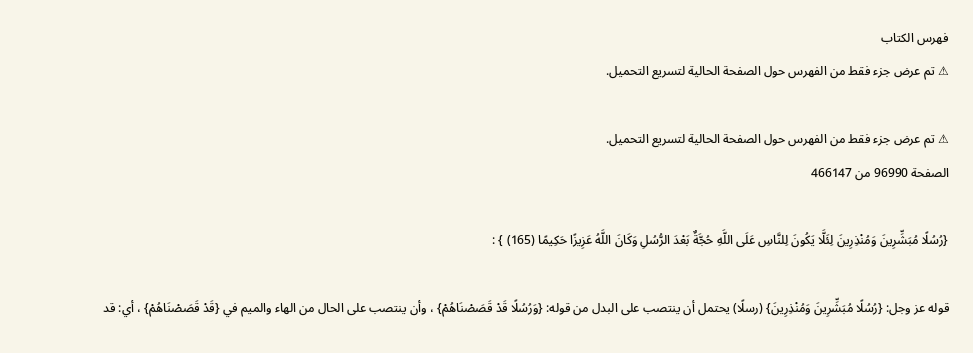فهرس الكتاب
⚠ تم عرض جزء فقط من الفهرس حول الصفحة الحالية لتسريع التحميل.

⚠ تم عرض جزء فقط من الفهرس حول الصفحة الحالية لتسريع التحميل.
الصفحة 96990 من 466147

{رُسُلًا مُبَشِّرِينَ وَمُنْذِرِينَ لِئَلَّا يَكُونَ لِلنَّاسِ عَلَى اللَّهِ حُجَّةٌ بَعْدَ الرُّسُلِ وَكَانَ اللَّهُ عَزِيزًا حَكِيمًا (165) } :

قوله عز وجل: {رُسُلًا مُبَشِّرِينَ وَمُنْذِرِينَ} (رسلًا) يحتمل أن ينتصب على البدل من قوله: {وَرُسُلًا قَدْ قَصَصْنَاهُمْ} ، وأن ينتصب على الحال من الهاء والميم في {قَدْ قَصَصْنَاهُمْ} ، أي: قد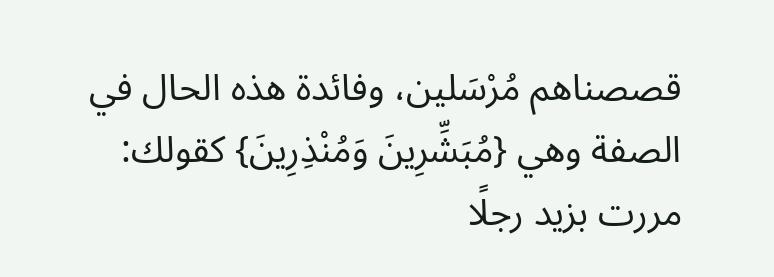قصصناهم مُرْسَلين، وفائدة هذه الحال في الصفة وهي {مُبَشِّرِينَ وَمُنْذِرِينَ} كقولك: مررت بزيد رجلًا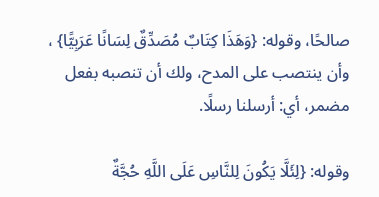صالحًا، وقوله: {وَهَذَا كِتَابٌ مُصَدِّقٌ لِسَانًا عَرَبِيًّا} ، وأن ينتصب على المدح، ولك أن تنصبه بفعل مضمر، أي: أرسلنا رسلًا.

وقوله: {لِئَلَّا يَكُونَ لِلنَّاسِ عَلَى اللَّهِ حُجَّةٌ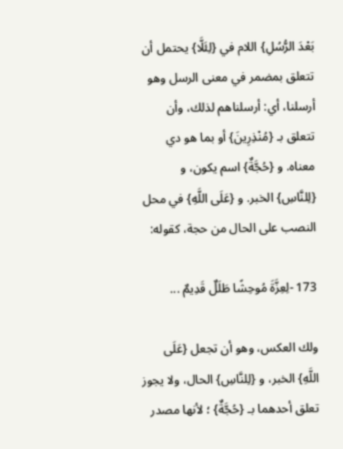بَعْدَ الرُّسُلِ} اللام في {لِئَلَّا} يحتمل أن تتعلق بمضمر في معنى الرسل وهو أرسلنا، أي: أرسلناهم لذلك، وأن تتعلق بـ {مُنْذِرِينَ} أو بما هو دي معناه. و {حُجَّةٌ} اسم يكون، و {لِلنَّاسِ} الخبر. و {عَلَى اللَّهِ} في محل النصب على الحال من حجة، كقوله:

173 -لِعِزَّةَ مُوحِشًا طَلَلٌ قَدِيمٌ ...

ولك العكس، وهو أن تجعل {عَلَى اللَّهِ} الخبر، و {لِلنَّاسِ} الحال، ولا يجوز تعلق أحدهما بـ {حُجَّةٌ} ؛ لأنها مصدر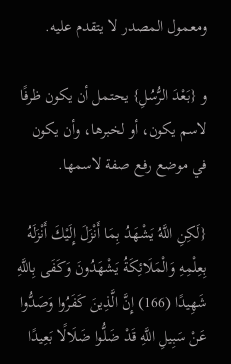ومعمول المصدر لا يتقدم عليه.

و {بَعْدَ الرُّسُلِ} يحتمل أن يكون ظرفًا لاسم يكون، أو لخبرها، وأن يكون في موضع رفع صفة لاسمها.

{لَكِنِ اللَّهُ يَشْهَدُ بِمَا أَنْزَلَ إِلَيْكَ أَنْزَلَهُ بِعِلْمِهِ وَالْمَلَائِكَةُ يَشْهَدُونَ وَكَفَى بِاللَّهِ شَهِيدًا (166) إِنَّ الَّذِينَ كَفَرُوا وَصَدُّوا عَنْ سَبِيلِ اللَّهِ قَدْ ضَلُّوا ضَلَالًا بَعِيدًا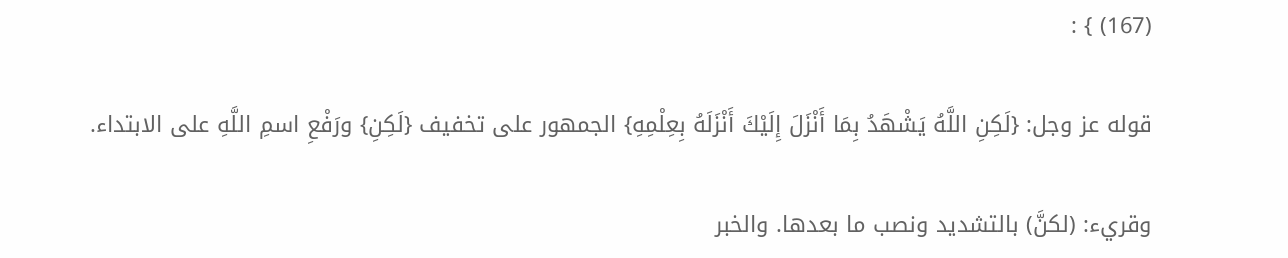(167) } :

قوله عز وجل: {لَكِنِ اللَّهُ يَشْهَدُ بِمَا أَنْزَلَ إِلَيْكَ أَنْزَلَهُ بِعِلْمِهِ} الجمهور على تخفيف {لَكِنِ} ورَفْعِ اسمِ اللَّهِ على الابتداء.

وقريء: (لكنَّ) بالتشديد ونصب ما بعدها. والخبر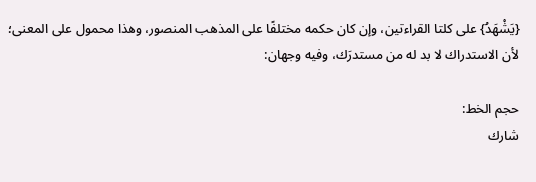{يَشْهَدُ} على كلتا القراءتين، وإن كان حكمه مختلفًا على المذهب المنصور، وهذا محمول على المعنى؛ لأن الاستدراك لا بد له من مستدرَك، وفيه وجهان:

حجم الخط:
شارك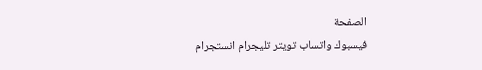الصفحة
فيسبوك واتساب تويتر تليجرام انستجرام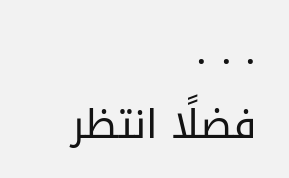. . .
فضلًا انتظر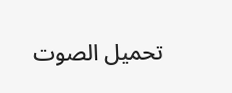تحميل الصوت